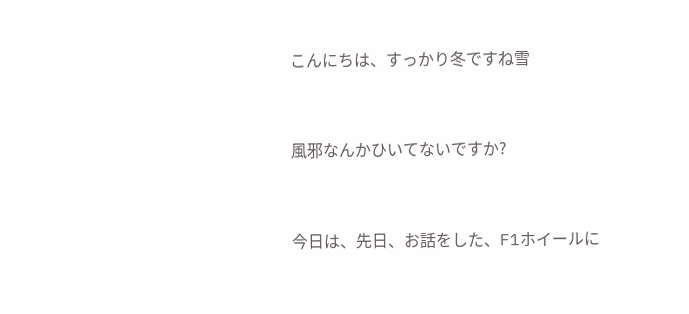こんにちは、すっかり冬ですね雪


風邪なんかひいてないですか?


今日は、先日、お話をした、F1ホイールに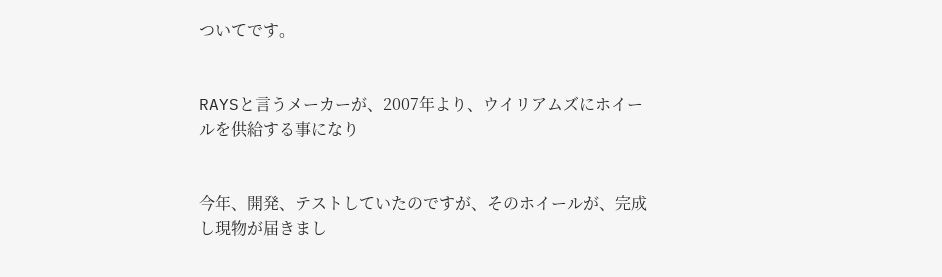ついてです。


RAYSと言うメーカーが、2007年より、ウイリアムズにホイールを供給する事になり


今年、開発、テストしていたのですが、そのホイールが、完成し現物が届きまし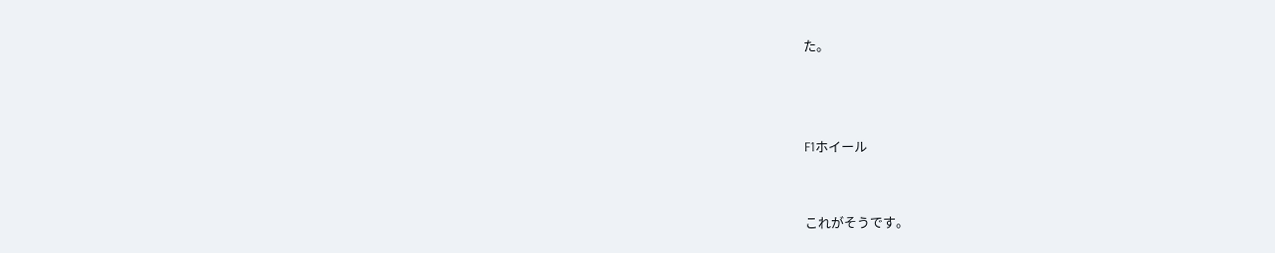た。



F1ホイール


これがそうです。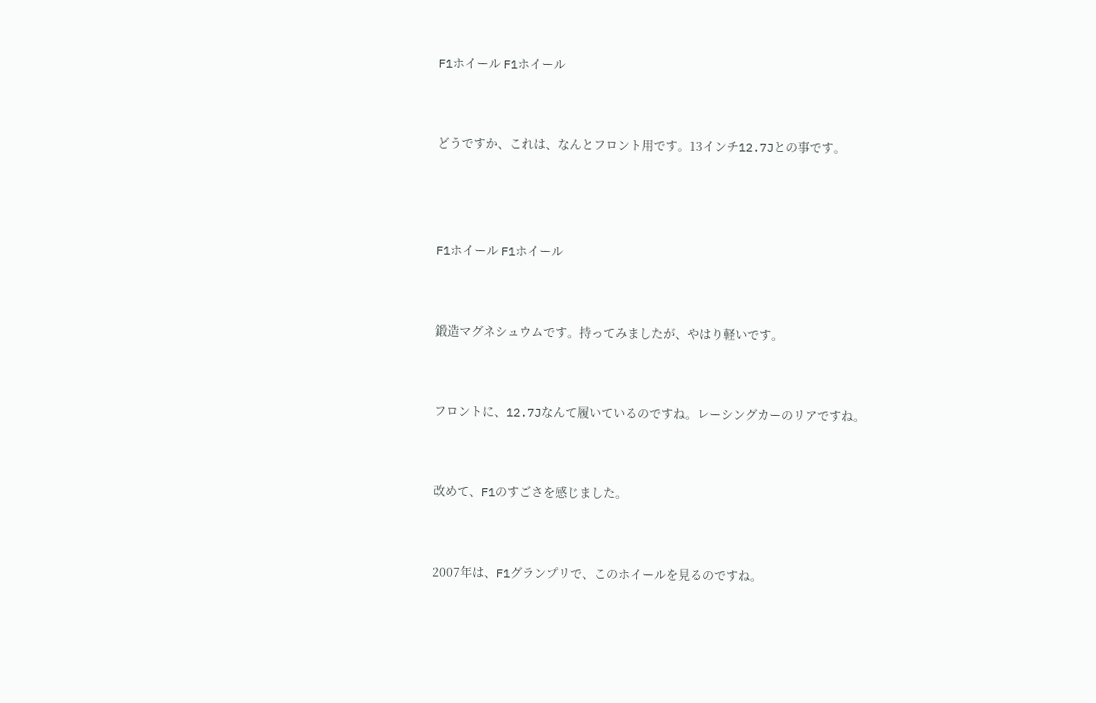F1ホイール F1ホイール


どうですか、これは、なんとフロント用です。13インチ12.7Jとの事です。



F1ホイール F1ホイール


鍛造マグネシュウムです。持ってみましたが、やはり軽いです。


フロントに、12.7Jなんて履いているのですね。レーシングカーのリアですね。


改めて、F1のすごさを感じました。


2007年は、F1グランプリで、このホイールを見るのですね。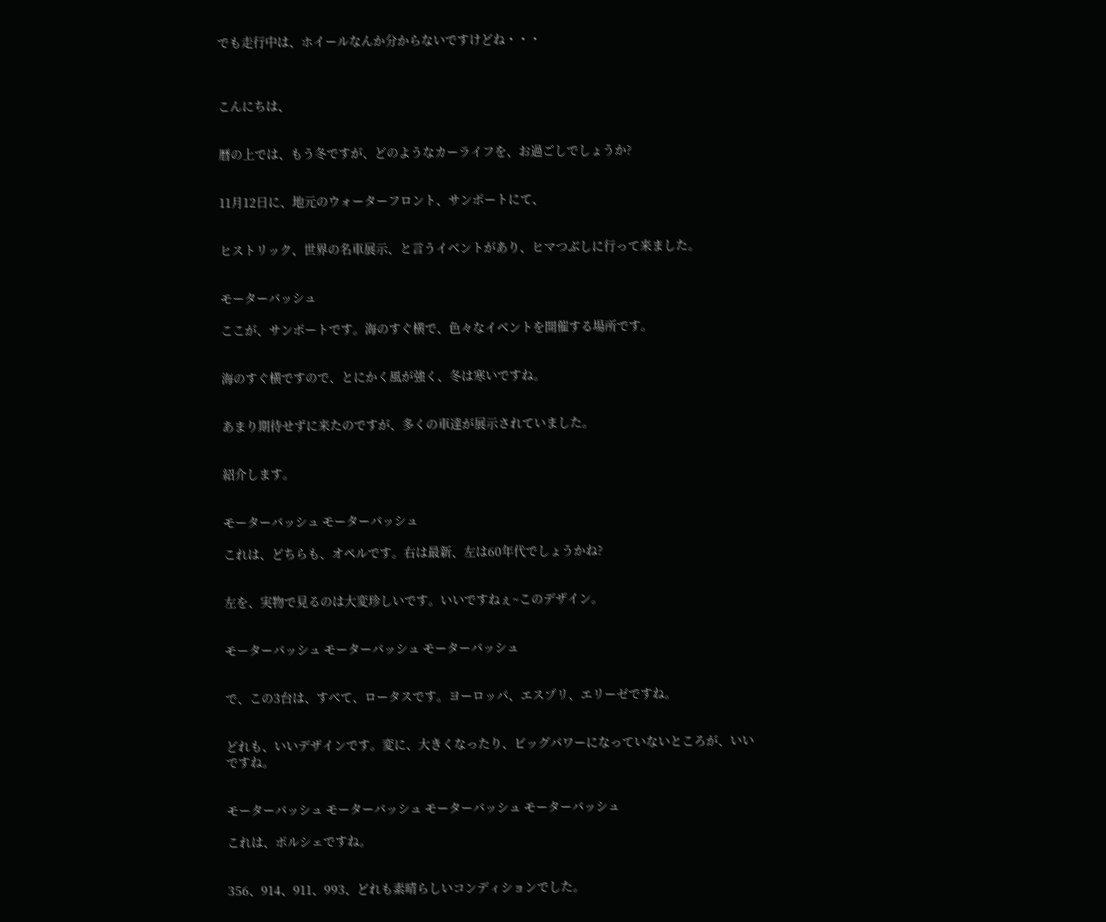でも走行中は、ホイールなんか分からないですけどね・・・



こんにちは、


暦の上では、もう冬ですが、どのようなカーライフを、お過ごしでしょうか?


11月12日に、地元のウォーターフロント、サンポートにて、


ヒストリック、世界の名車展示、と言うイベントがあり、ヒマつぶしに行って来ました。


モーターバッシュ

ここが、サンポートです。海のすぐ横で、色々なイベントを開催する場所です。


海のすぐ横ですので、とにかく風が強く、冬は寒いですね。


あまり期待せずに来たのですが、多くの車達が展示されていました。


紹介します。


モーターバッシュ モーターバッシュ

これは、どちらも、オペルです。右は最新、左は60年代でしょうかね?


左を、実物で見るのは大変珍しいです。いいですねぇ~このデザイン。


モーターバッシュ モーターバッシュ モーターバッシュ


で、この3台は、すべて、ロータスです。ヨーロッパ、エスプリ、エリーゼですね。


どれも、いいデザインです。変に、大きくなったり、ビッグパワーになっていないところが、いいですね。


モーターバッシュ モーターバッシュ モーターバッシュ モーターバッシュ

これは、ポルシェですね。


356、914、911、993、どれも素晴らしいコンディションでした。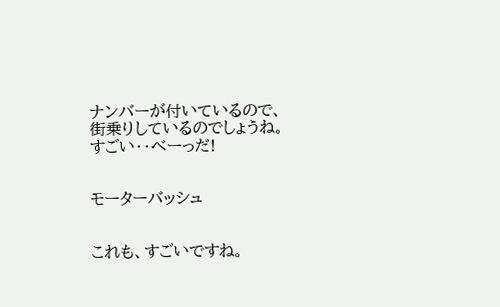ナンバーが付いているので、街乗りしているのでしょうね。すごい・・べーっだ!


モーターバッシュ


これも、すごいですね。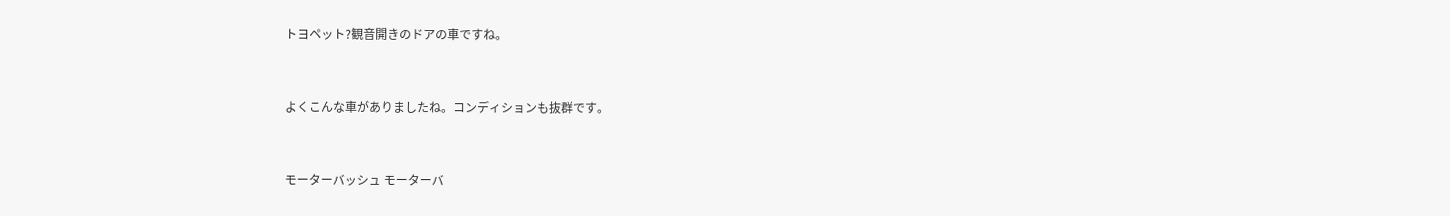トヨペット?観音開きのドアの車ですね。


よくこんな車がありましたね。コンディションも抜群です。


モーターバッシュ モーターバ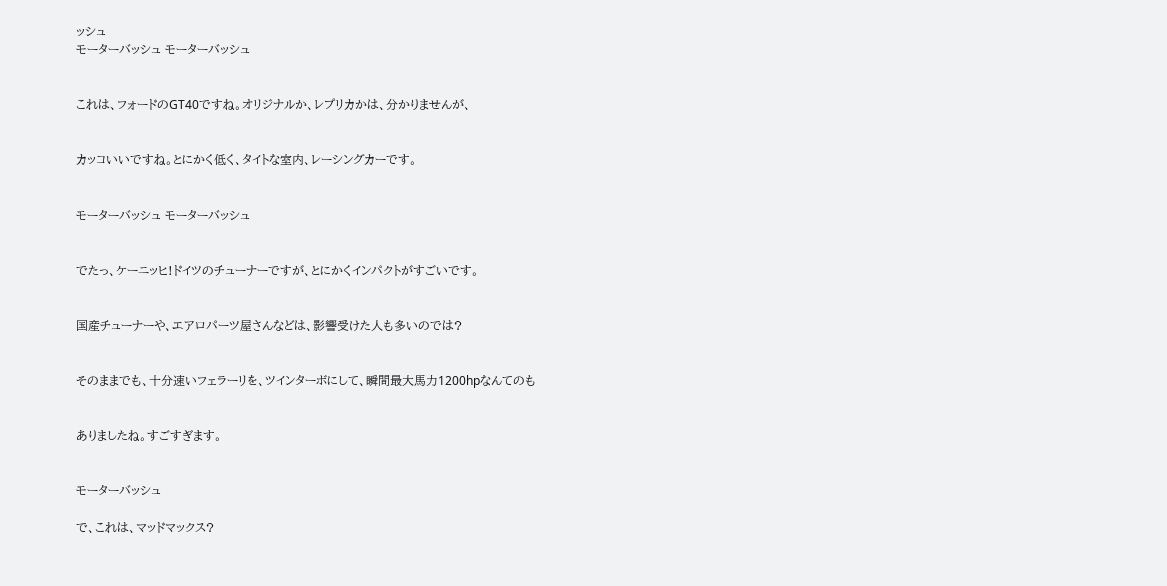ッシュ
モーターバッシュ モーターバッシュ


これは、フォードのGT40ですね。オリジナルか、レプリカかは、分かりませんが、


カッコいいですね。とにかく低く、タイトな室内、レーシングカーです。


モーターバッシュ モーターバッシュ


でたっ、ケーニッヒ!ドイツのチューナーですが、とにかくインパクトがすごいです。


国産チューナーや、エアロパーツ屋さんなどは、影響受けた人も多いのでは?


そのままでも、十分速いフェラーリを、ツインターボにして、瞬間最大馬力1200hpなんてのも


ありましたね。すごすぎます。


モーターバッシュ

で、これは、マッドマックス?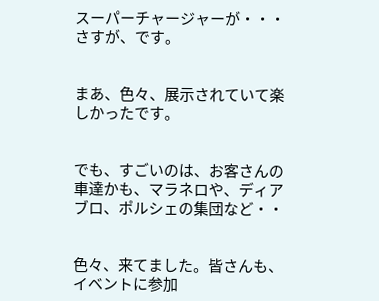スーパーチャージャーが・・・さすが、です。


まあ、色々、展示されていて楽しかったです。


でも、すごいのは、お客さんの車達かも、マラネロや、ディアブロ、ポルシェの集団など・・


色々、来てました。皆さんも、イベントに参加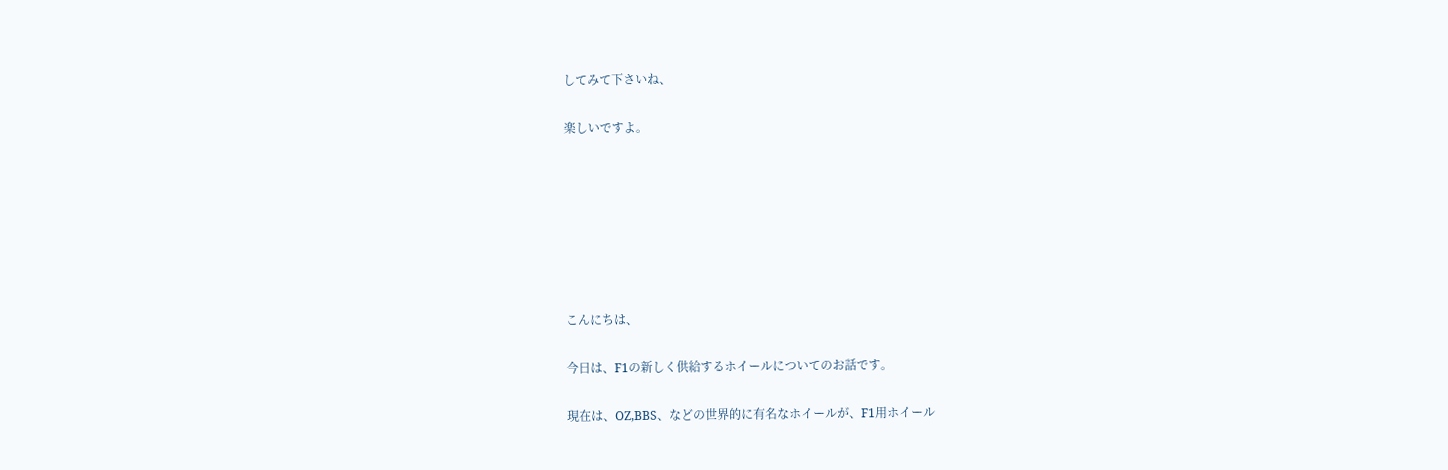してみて下さいね、


楽しいですよ。











こんにちは、


今日は、F1の新しく供給するホイールについてのお話です。


現在は、OZ,BBS、などの世界的に有名なホイールが、F1用ホイール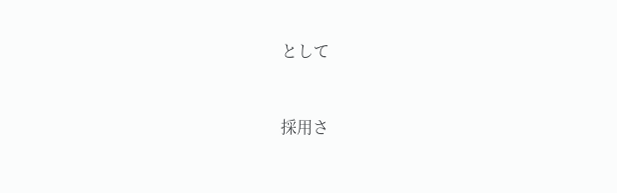として


採用さ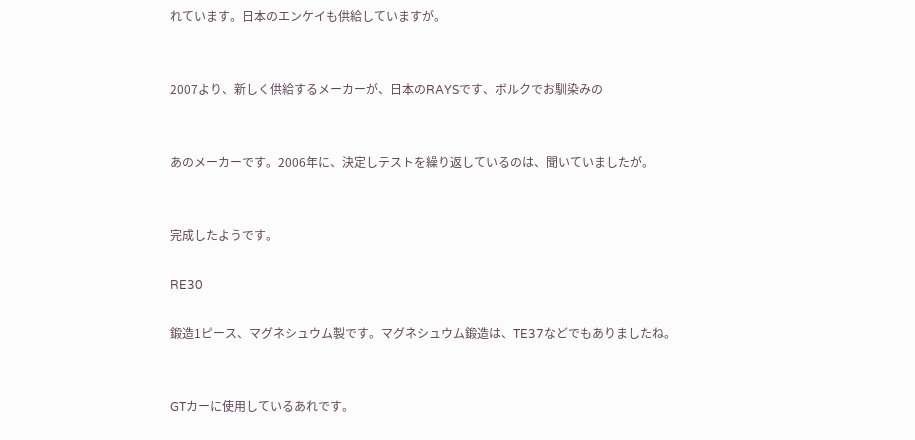れています。日本のエンケイも供給していますが。


2007より、新しく供給するメーカーが、日本のRAYSです、ボルクでお馴染みの


あのメーカーです。2006年に、決定しテストを繰り返しているのは、聞いていましたが。


完成したようです。

RE30

鍛造1ピース、マグネシュウム製です。マグネシュウム鍛造は、TE37などでもありましたね。


GTカーに使用しているあれです。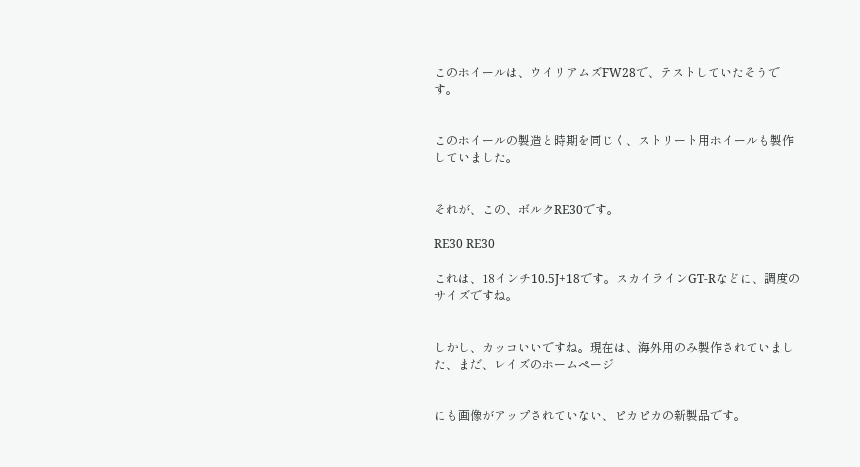このホイールは、ウイリアムズFW28で、テストしていたそうです。


このホイールの製造と時期を同じく、ストリート用ホイールも製作していました。


それが、この、ボルクRE30です。

RE30 RE30

これは、18インチ10.5J+18です。スカイラインGT-Rなどに、調度のサイズですね。


しかし、カッコいいですね。現在は、海外用のみ製作されていました、まだ、レイズのホームページ


にも画像がアップされていない、ピカピカの新製品です。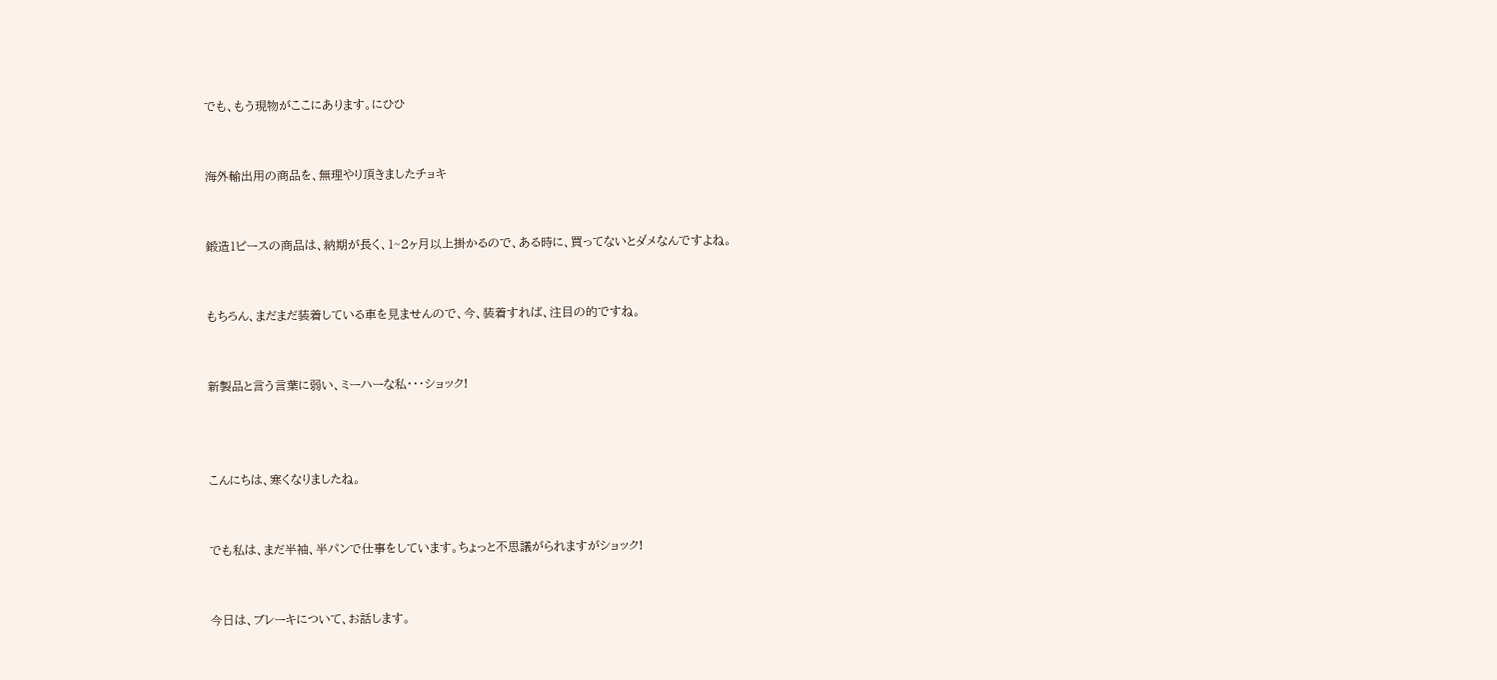でも、もう現物がここにあります。にひひ


海外輸出用の商品を、無理やり頂きましたチョキ


鍛造1ピースの商品は、納期が長く、1~2ヶ月以上掛かるので、ある時に、買ってないとダメなんですよね。


もちろん、まだまだ装着している車を見ませんので、今、装着すれば、注目の的ですね。


新製品と言う言葉に弱い、ミーハーな私・・・ショック!



こんにちは、寒くなりましたね。


でも私は、まだ半袖、半パンで仕事をしています。ちょっと不思議がられますがショック!


今日は、ブレーキについて、お話します。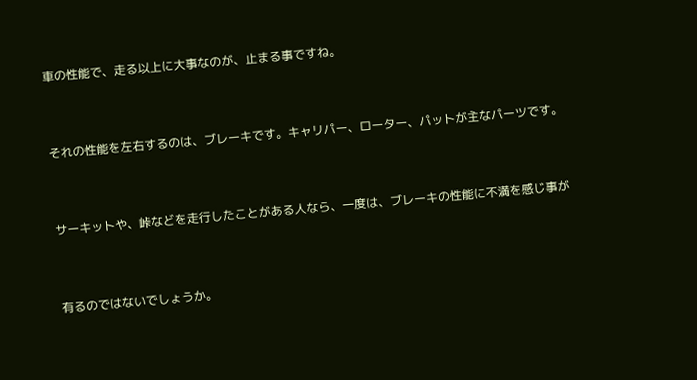車の性能で、走る以上に大事なのが、止まる事ですね。


それの性能を左右するのは、ブレーキです。キャリパー、ローター、パットが主なパーツです。


サーキットや、峠などを走行したことがある人なら、一度は、ブレーキの性能に不満を感じ事が


有るのではないでしょうか。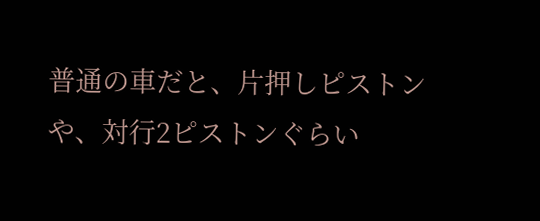普通の車だと、片押しピストンや、対行2ピストンぐらい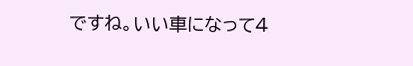ですね。いい車になって4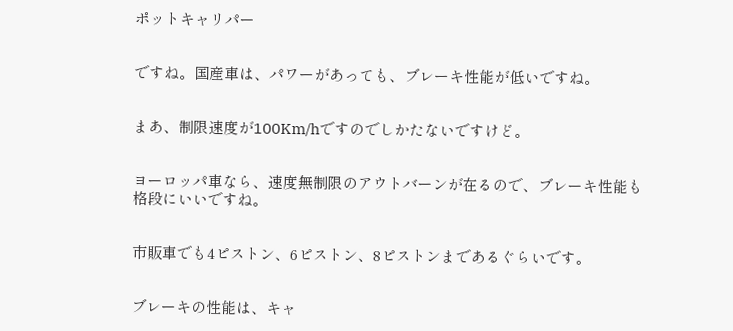ポットキャリパー


ですね。国産車は、パワーがあっても、ブレーキ性能が低いですね。


まあ、制限速度が100Km/hですのでしかたないですけど。


ヨーロッパ車なら、速度無制限のアウトバーンが在るので、ブレーキ性能も格段にいいですね。


市販車でも4ピストン、6ピストン、8ピストンまであるぐらいです。


ブレーキの性能は、キャ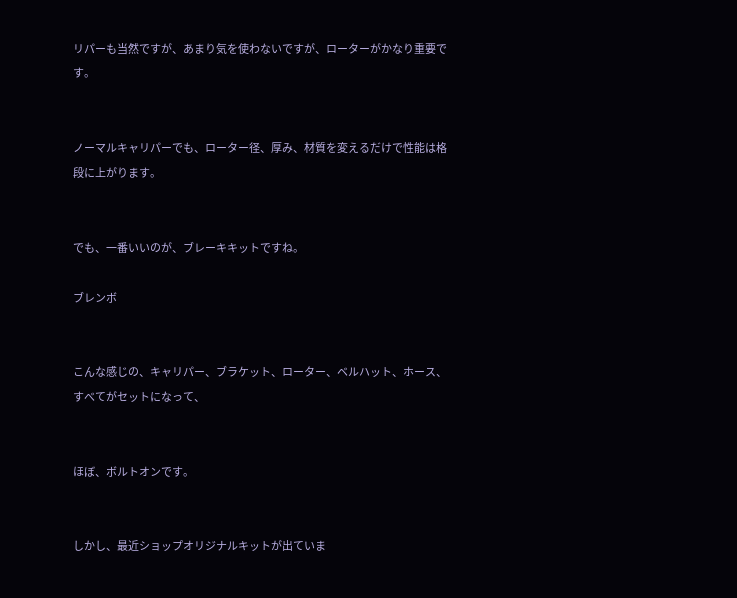リパーも当然ですが、あまり気を使わないですが、ローターがかなり重要です。


ノーマルキャリパーでも、ローター径、厚み、材質を変えるだけで性能は格段に上がります。


でも、一番いいのが、ブレーキキットですね。

ブレンボ


こんな感じの、キャリパー、ブラケット、ローター、ベルハット、ホース、すべてがセットになって、


ほぼ、ボルトオンです。


しかし、最近ショップオリジナルキットが出ていま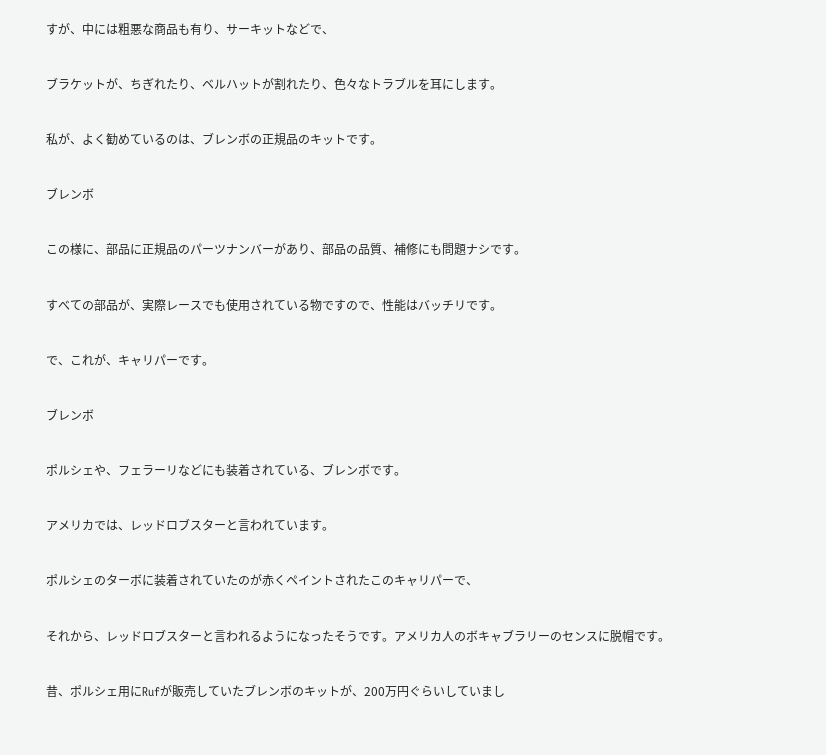すが、中には粗悪な商品も有り、サーキットなどで、


ブラケットが、ちぎれたり、ベルハットが割れたり、色々なトラブルを耳にします。


私が、よく勧めているのは、ブレンボの正規品のキットです。


ブレンボ


この様に、部品に正規品のパーツナンバーがあり、部品の品質、補修にも問題ナシです。


すべての部品が、実際レースでも使用されている物ですので、性能はバッチリです。


で、これが、キャリパーです。


ブレンボ


ポルシェや、フェラーリなどにも装着されている、ブレンボです。


アメリカでは、レッドロブスターと言われています。


ポルシェのターボに装着されていたのが赤くペイントされたこのキャリパーで、


それから、レッドロブスターと言われるようになったそうです。アメリカ人のボキャブラリーのセンスに脱帽です。


昔、ポルシェ用にRufが販売していたブレンボのキットが、200万円ぐらいしていまし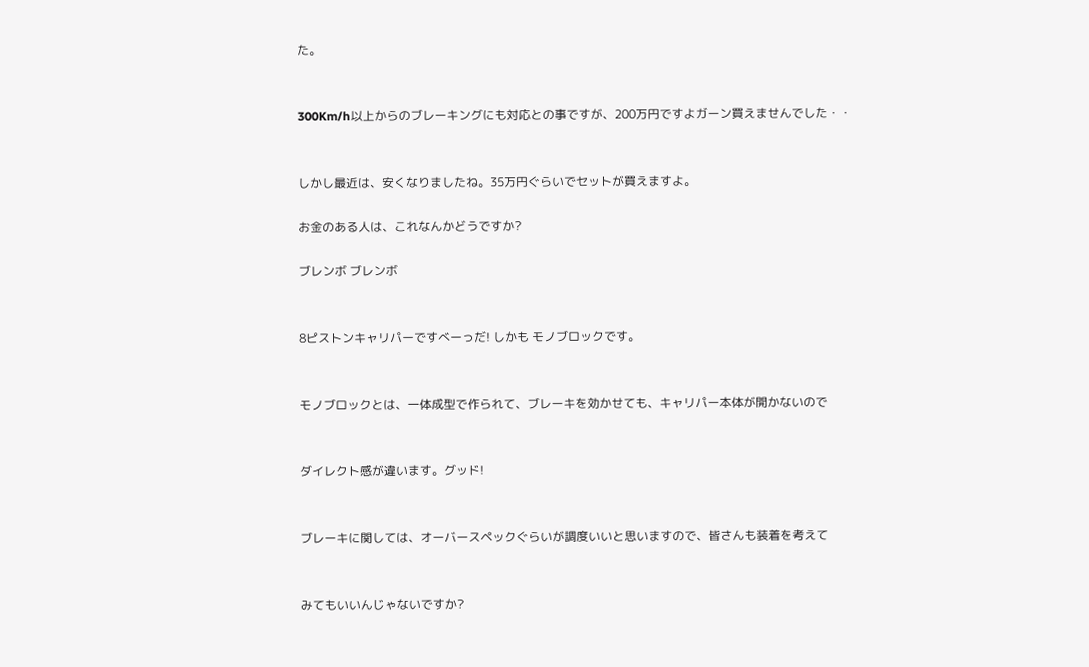た。


300Km/h以上からのブレーキングにも対応との事ですが、200万円ですよガーン買えませんでした・・


しかし最近は、安くなりましたね。35万円ぐらいでセットが買えますよ。

お金のある人は、これなんかどうですか?

ブレンボ ブレンボ


8ピストンキャリパーですべーっだ! しかも モノブロックです。


モノブロックとは、一体成型で作られて、ブレーキを効かせても、キャリパー本体が開かないので


ダイレクト感が違います。グッド!


ブレーキに関しては、オーバースペックぐらいが調度いいと思いますので、皆さんも装着を考えて


みてもいいんじゃないですか?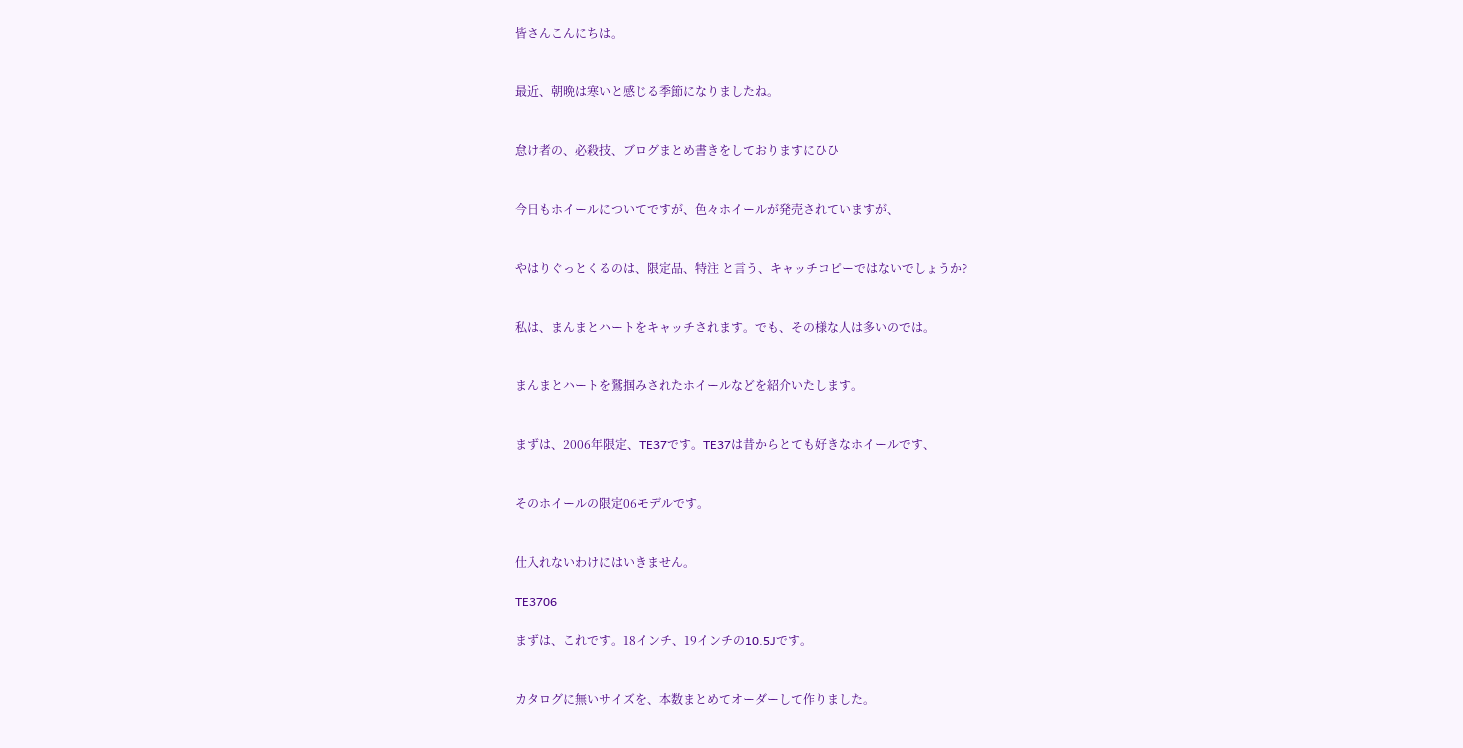皆さんこんにちは。


最近、朝晩は寒いと感じる季節になりましたね。


怠け者の、必殺技、ブログまとめ書きをしておりますにひひ


今日もホイールについてですが、色々ホイールが発売されていますが、


やはりぐっとくるのは、限定品、特注 と言う、キャッチコピーではないでしょうか?


私は、まんまとハートをキャッチされます。でも、その様な人は多いのでは。


まんまとハートを鷲掴みされたホイールなどを紹介いたします。


まずは、2006年限定、TE37です。TE37は昔からとても好きなホイールです、


そのホイールの限定06モデルです。


仕入れないわけにはいきません。

TE3706

まずは、これです。18インチ、19インチの10.5Jです。


カタログに無いサイズを、本数まとめてオーダーして作りました。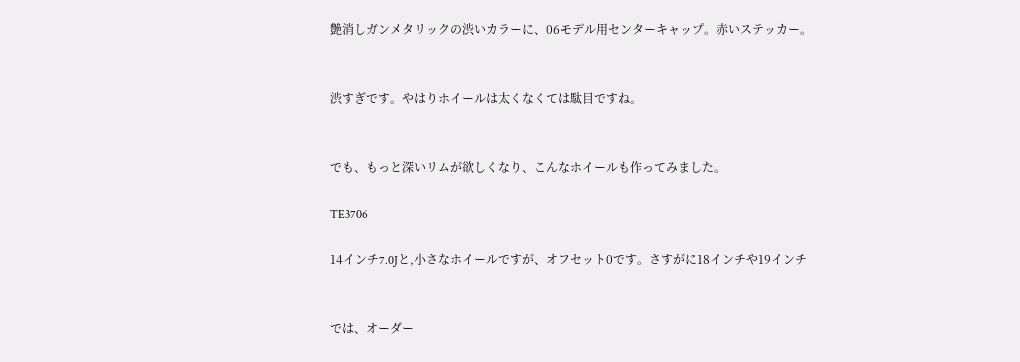艶消しガンメタリックの渋いカラーに、06モデル用センターキャップ。赤いステッカー。


渋すぎです。やはりホイールは太くなくては駄目ですね。


でも、もっと深いリムが欲しくなり、こんなホイールも作ってみました。

TE3706

14インチ7.0Jと,小さなホイールですが、オフセット0です。さすがに18インチや19インチ


では、オーダー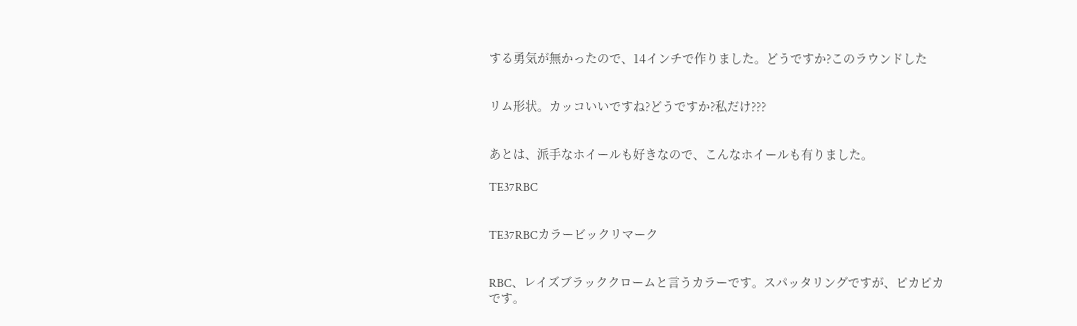する勇気が無かったので、14インチで作りました。どうですか?このラウンドした


リム形状。カッコいいですね?どうですか?私だけ???


あとは、派手なホイールも好きなので、こんなホイールも有りました。

TE37RBC


TE37RBCカラービックリマーク


RBC、レイズブラッククロームと言うカラーです。スパッタリングですが、ピカピカです。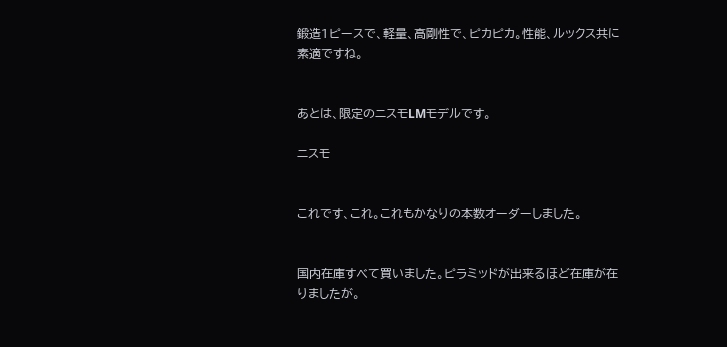鍛造1ピースで、軽量、高剛性で、ピカピカ。性能、ルックス共に素適ですね。


あとは、限定のニスモLMモデルです。

ニスモ


これです、これ。これもかなりの本数オーダーしました。


国内在庫すべて買いました。ピラミッドが出来るほど在庫が在りましたが。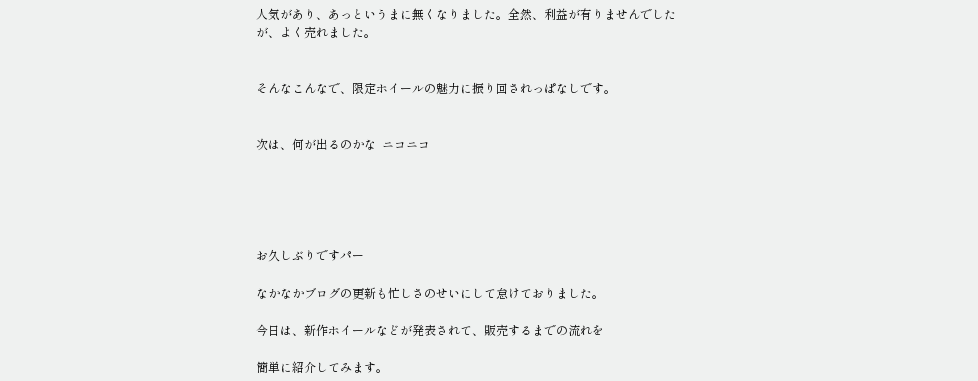人気があり、あっというまに無くなりました。全然、利益が有りませんでしたが、よく売れました。


そんなこんなで、限定ホイールの魅力に振り回されっぱなしです。


次は、何が出るのかな  ニコニコ





お久しぶりですパー

なかなかブログの更新も忙しさのせいにして怠けておりました。

今日は、新作ホイールなどが発表されて、販売するまでの流れを

簡単に紹介してみます。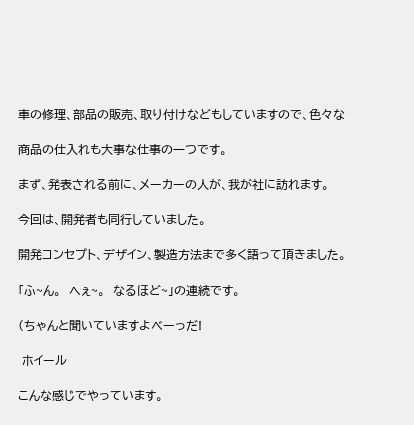車の修理、部品の販売、取り付けなどもしていますので、色々な

商品の仕入れも大事な仕事の一つです。

まず、発表される前に、メーカーの人が、我が社に訪れます。

今回は、開発者も同行していました。

開発コンセプト、デザイン、製造方法まで多く語って頂きました。

「ふ~ん。  へぇ~。  なるほど~」の連続です。

(ちゃんと聞いていますよべーっだ!

 ホイール

こんな感じでやっています。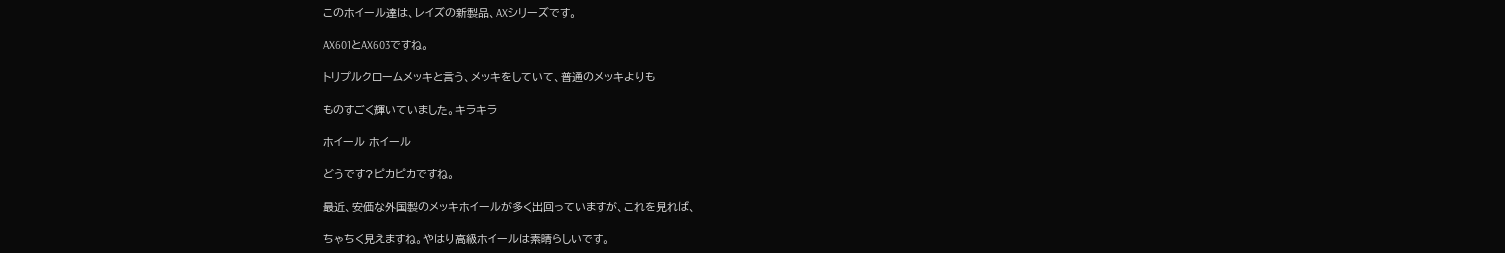このホイール達は、レイズの新製品、AXシリーズです。

AX601とAX603ですね。

トリプルクロームメッキと言う、メッキをしていて、普通のメッキよりも

ものすごく輝いていました。キラキラ

ホイール ホイール

どうです?ピカピカですね。

最近、安価な外国製のメッキホイールが多く出回っていますが、これを見れば、

ちゃちく見えますね。やはり高級ホイールは素晴らしいです。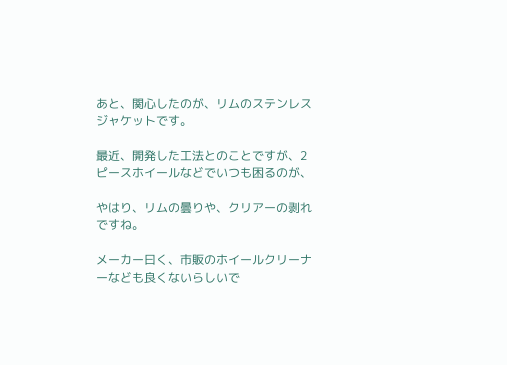あと、関心したのが、リムのステンレスジャケットです。

最近、開発した工法とのことですが、2ピースホイールなどでいつも困るのが、

やはり、リムの曇りや、クリアーの剥れですね。

メーカー曰く、市販のホイールクリーナーなども良くないらしいで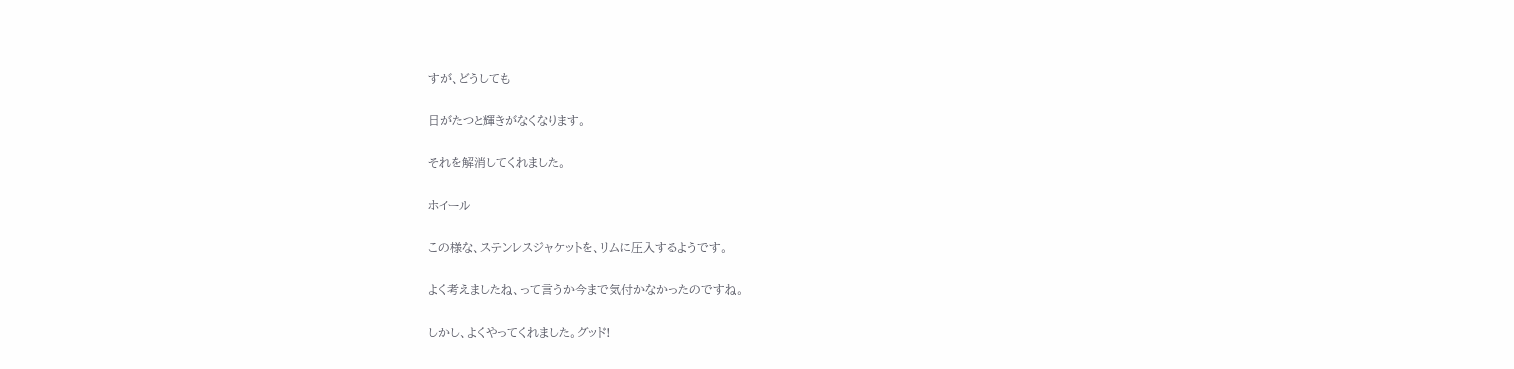すが、どうしても

日がたつと輝きがなくなります。

それを解消してくれました。

ホイール

この様な、ステンレスジャケットを、リムに圧入するようです。

よく考えましたね、って言うか今まで気付かなかったのですね。

しかし、よくやってくれました。グッド!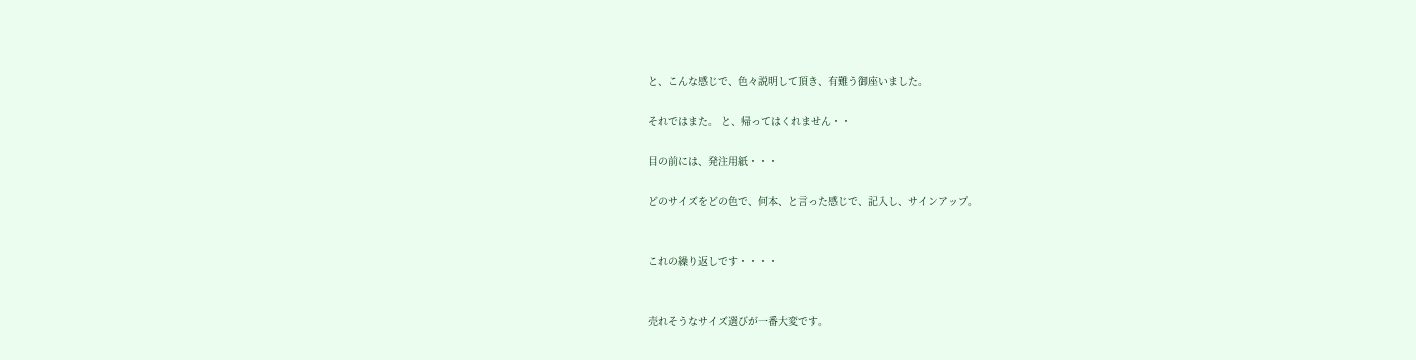と、こんな感じで、色々説明して頂き、有難う御座いました。

それではまた。 と、帰ってはくれません・・

目の前には、発注用紙・・・

どのサイズをどの色で、何本、と言った感じで、記入し、サインアップ。


これの繰り返しです・・・・


売れそうなサイズ選びが一番大変です。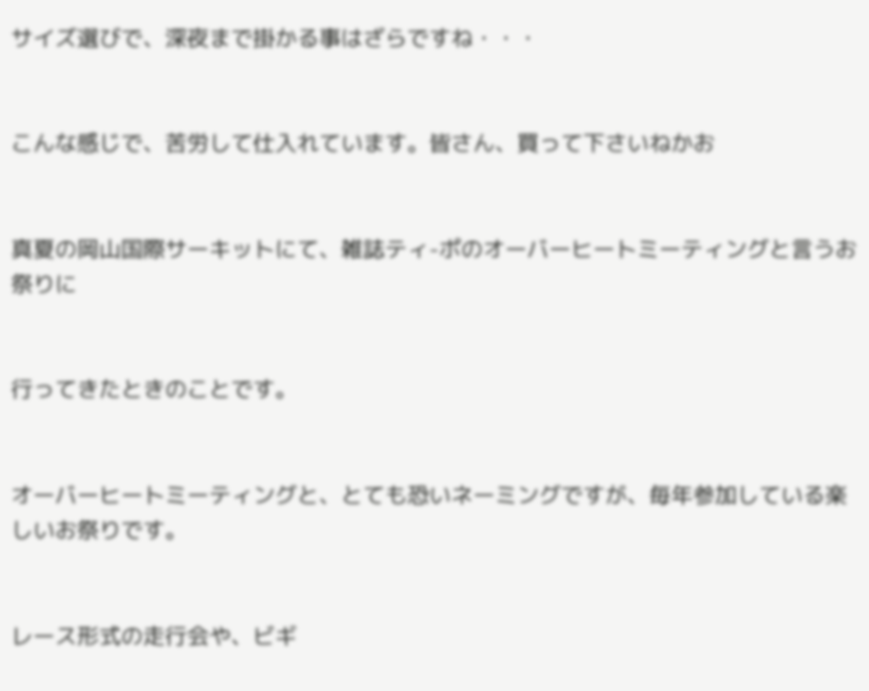サイズ選びで、深夜まで掛かる事はざらですね・・・


こんな感じで、苦労して仕入れています。皆さん、買って下さいねかお


真夏の岡山国際サーキットにて、雑誌ティ-ポのオーバーヒートミーティングと言うお祭りに


行ってきたときのことです。


オーバーヒートミーティングと、とても恐いネーミングですが、毎年参加している楽しいお祭りです。


レース形式の走行会や、ビギ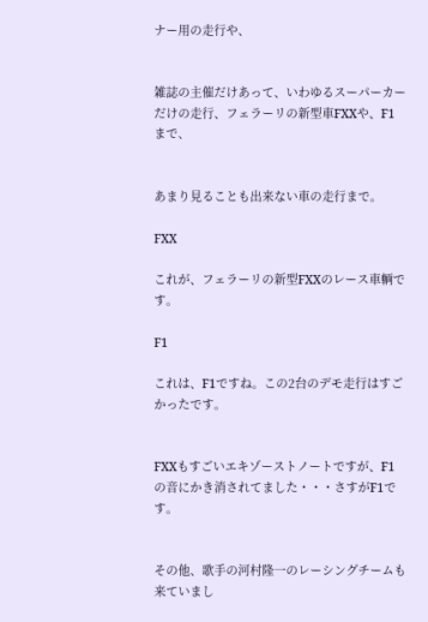ナー用の走行や、


雑誌の主催だけあって、いわゆるスーパーカーだけの走行、フェラーリの新型車FXXや、F1まで、


あまり見ることも出来ない車の走行まで。

FXX

これが、フェラーリの新型FXXのレース車輌です。

F1

これは、F1ですね。この2台のデモ走行はすごかったです。


FXXもすごいエキゾーストノートですが、F1の音にかき消されてました・・・さすがF1です。


その他、歌手の河村隆一のレーシングチームも来ていまし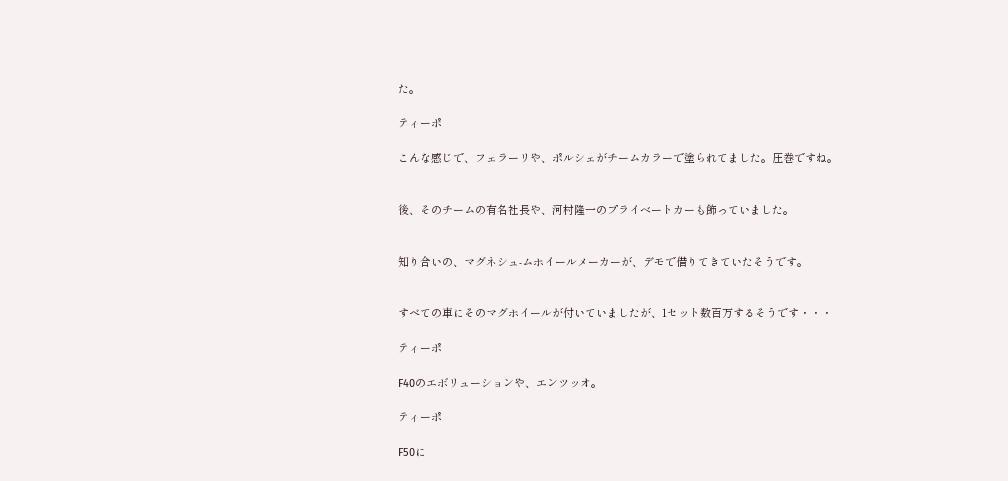た。

ティーポ

こんな感じで、フェラーリや、ポルシェがチームカラーで塗られてました。圧巻ですね。


後、そのチームの有名社長や、河村隆一のプライベートカーも飾っていました。


知り合いの、マグネシュ-ムホイールメーカーが、デモで借りてきていたそうです。


すべての車にそのマグホイールが付いていましたが、1セット数百万するそうです・・・

ティーポ

F40のエボリューションや、エンツッオ。

ティーポ

F50に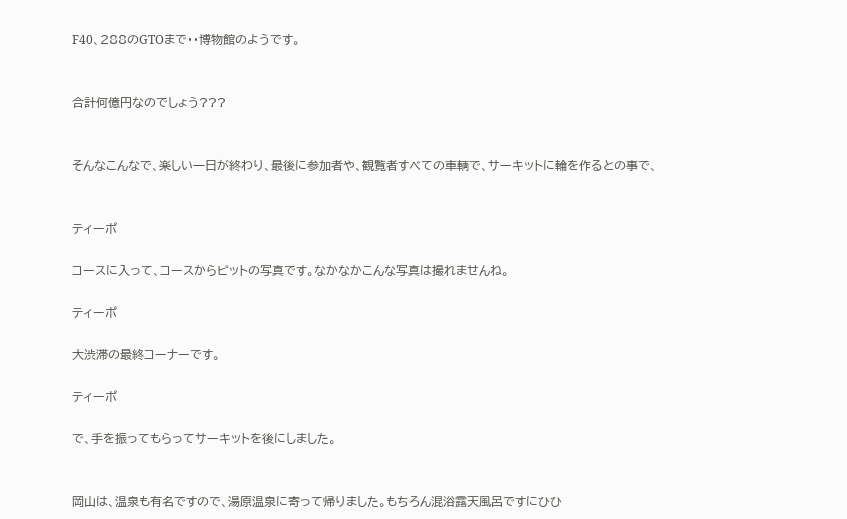F40、288のGTOまで・・博物館のようです。


合計何億円なのでしょう???


そんなこんなで、楽しい一日が終わり、最後に参加者や、観覧者すべての車輌で、サーキットに輪を作るとの事で、


ティーポ

コースに入って、コースからピットの写真です。なかなかこんな写真は撮れませんね。

ティーポ

大渋滞の最終コーナーです。

ティーポ

で、手を振ってもらってサーキットを後にしました。


岡山は、温泉も有名ですので、湯原温泉に寄って帰りました。もちろん混浴露天風呂ですにひひ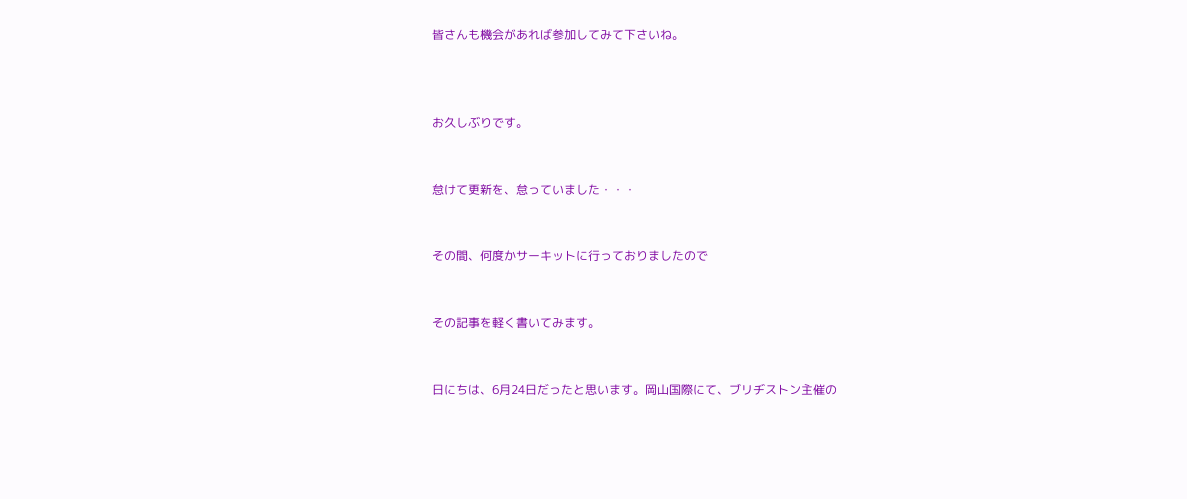皆さんも機会があれば参加してみて下さいね。



お久しぶりです。


怠けて更新を、怠っていました・・・


その間、何度かサーキットに行っておりましたので


その記事を軽く書いてみます。


日にちは、6月24日だったと思います。岡山国際にて、ブリヂストン主催の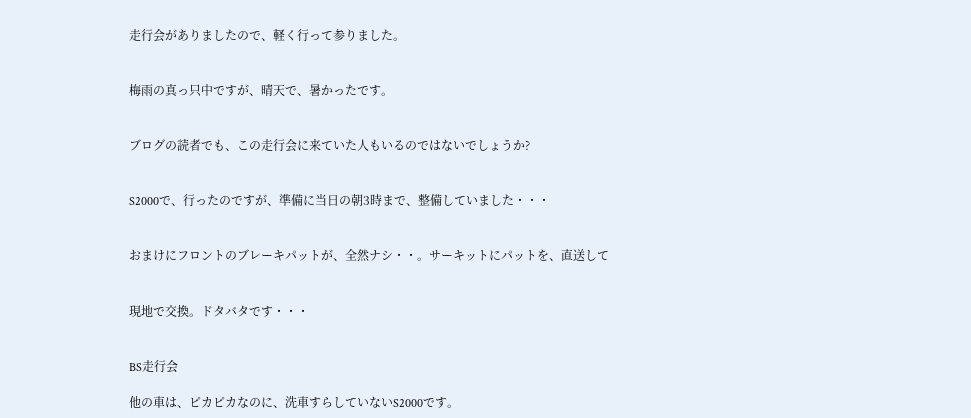走行会がありましたので、軽く行って参りました。


梅雨の真っ只中ですが、晴天で、暑かったです。


ブログの読者でも、この走行会に来ていた人もいるのではないでしょうか?


S2000で、行ったのですが、準備に当日の朝3時まで、整備していました・・・


おまけにフロントのブレーキパットが、全然ナシ・・。サーキットにパットを、直送して


現地で交換。ドタバタです・・・


BS走行会

他の車は、ピカピカなのに、洗車すらしていないS2000です。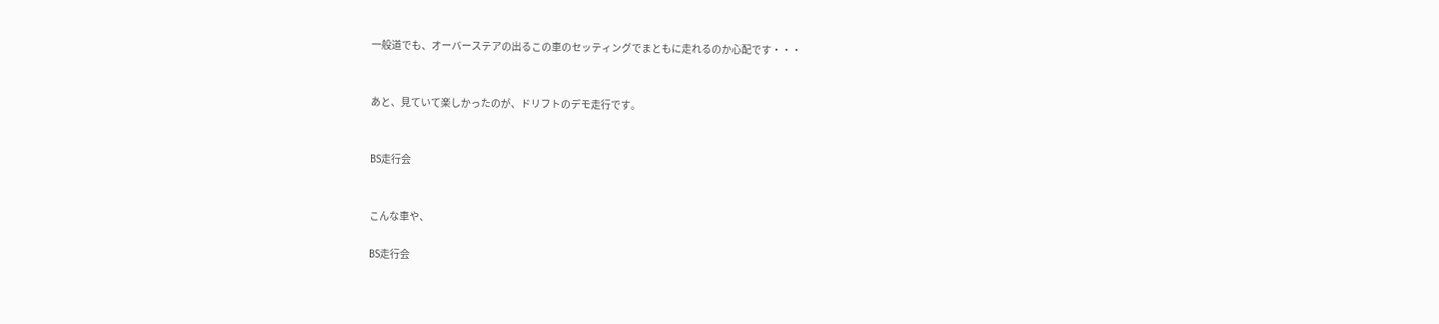一般道でも、オーバーステアの出るこの車のセッティングでまともに走れるのか心配です・・・


あと、見ていて楽しかったのが、ドリフトのデモ走行です。


BS走行会


こんな車や、

BS走行会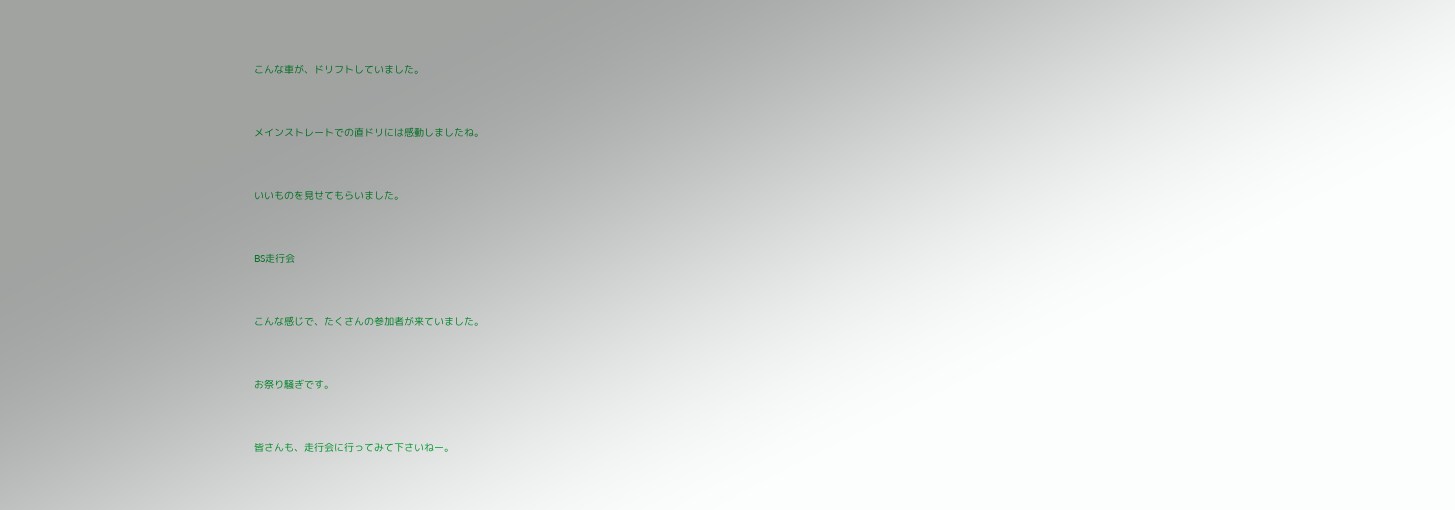こんな車が、ドリフトしていました。


メインストレートでの直ドリには感動しましたね。


いいものを見せてもらいました。


BS走行会


こんな感じで、たくさんの参加者が来ていました。


お祭り騒ぎです。


皆さんも、走行会に行ってみて下さいねー。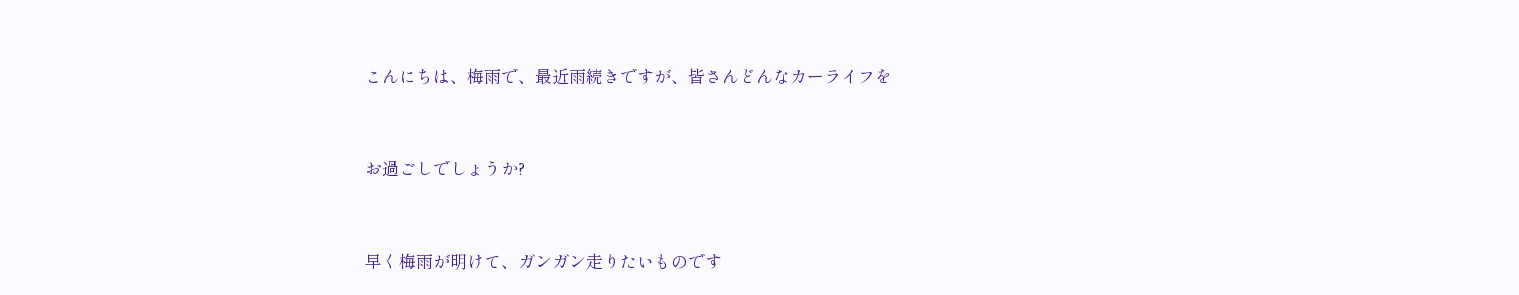こんにちは、梅雨で、最近雨続きですが、皆さんどんなカーライフを


お過ごしでしょうか?


早く梅雨が明けて、ガンガン走りたいものです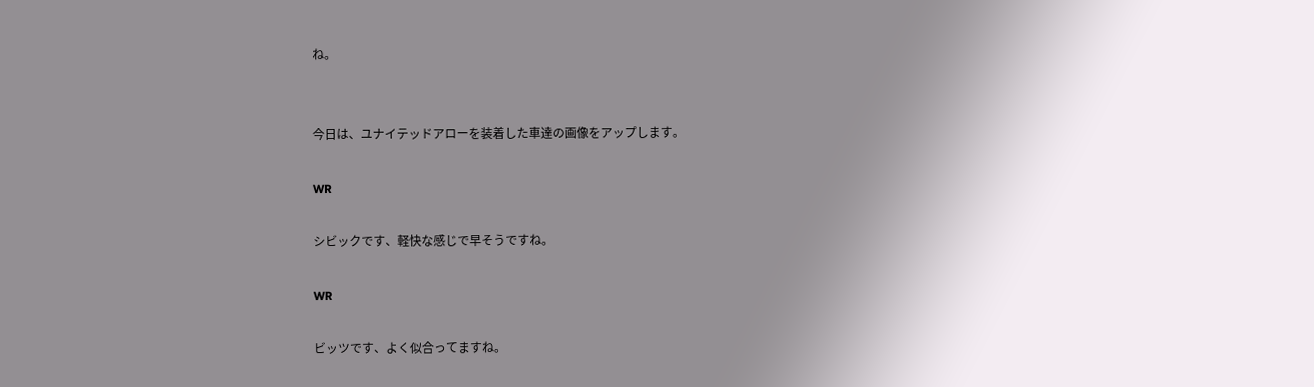ね。


今日は、ユナイテッドアローを装着した車達の画像をアップします。

WR

シビックです、軽快な感じで早そうですね。

WR

ビッツです、よく似合ってますね。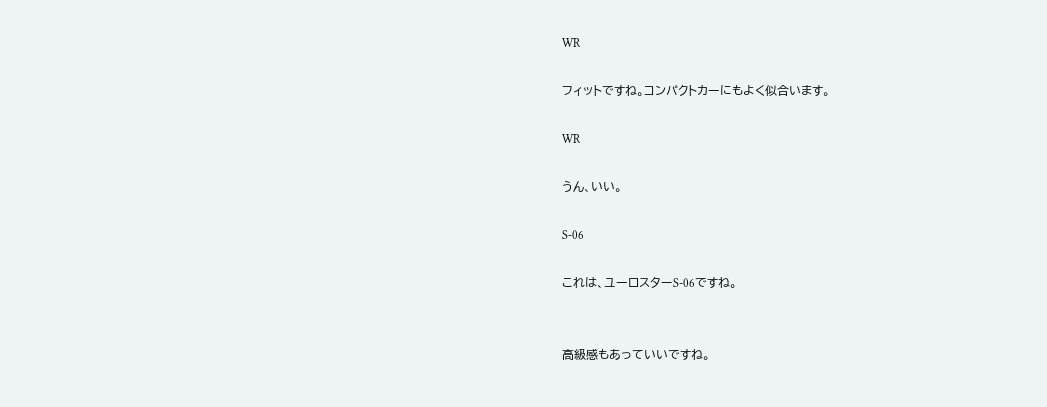WR

フィットですね。コンパクトカーにもよく似合います。

WR

うん、いい。

S-06

これは、ユーロスターS-06ですね。


高級感もあっていいですね。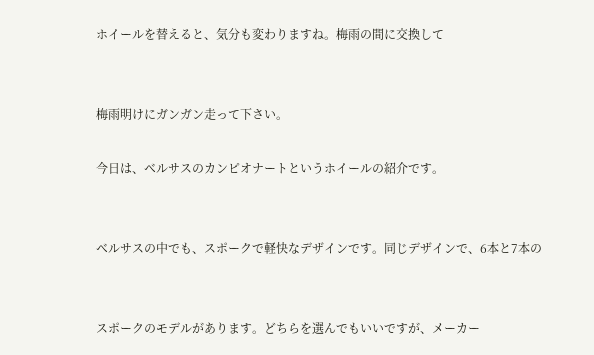ホイールを替えると、気分も変わりますね。梅雨の間に交換して


梅雨明けにガンガン走って下さい。

今日は、ベルサスのカンピオナートというホイールの紹介です。


ベルサスの中でも、スポークで軽快なデザインです。同じデザインで、6本と7本の


スポークのモデルがあります。どちらを選んでもいいですが、メーカー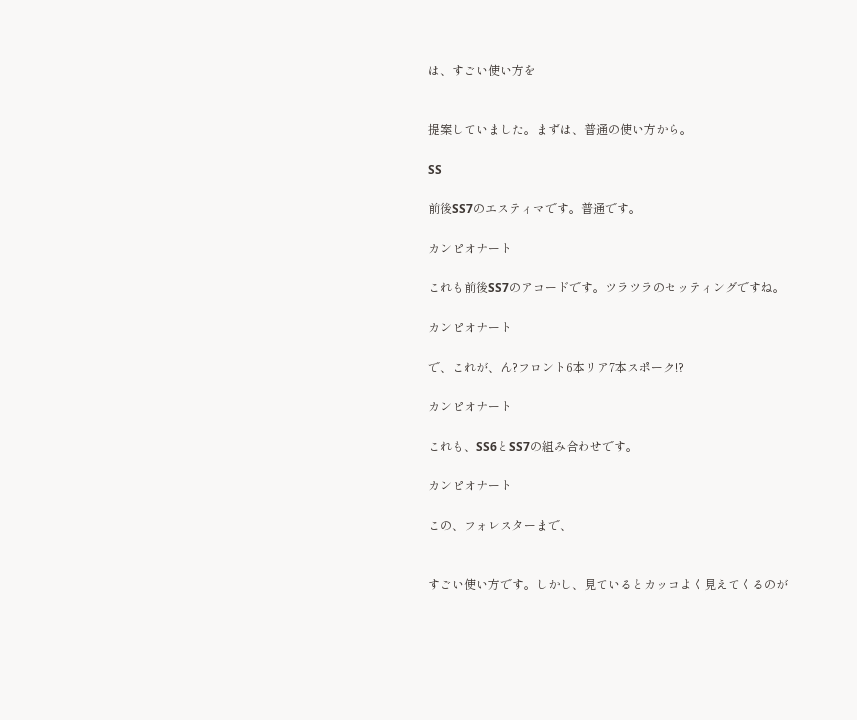は、すごい使い方を


提案していました。まずは、普通の使い方から。

SS

前後SS7のエスティマです。普通です。

カンピオナート

これも前後SS7のアコードです。ツラツラのセッティングですね。

カンピオナート

で、これが、ん?フロント6本リア7本スポーク!?

カンピオナート

これも、SS6とSS7の組み合わせです。

カンピオナート

この、フォレスターまで、


すごい使い方です。しかし、見ているとカッコよく見えてくるのが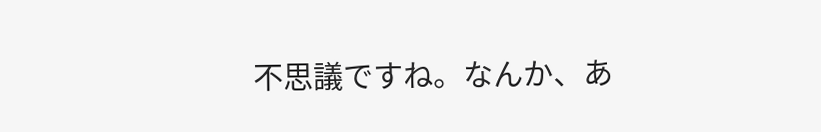不思議ですね。なんか、あ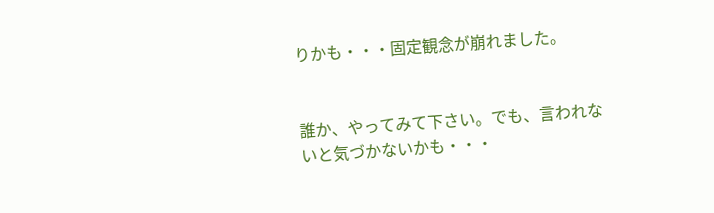りかも・・・固定観念が崩れました。


誰か、やってみて下さい。でも、言われないと気づかないかも・・・